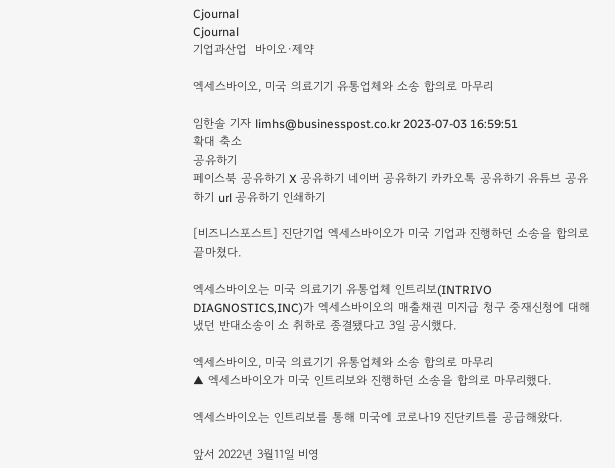Cjournal
Cjournal
기업과산업  바이오·제약

엑세스바이오, 미국 의료기기 유통업체와 소송 합의로 마무리

임한솔 기자 limhs@businesspost.co.kr 2023-07-03 16:59:51
확대 축소
공유하기
페이스북 공유하기 X 공유하기 네이버 공유하기 카카오톡 공유하기 유튜브 공유하기 url 공유하기 인쇄하기

[비즈니스포스트] 진단기업 엑세스바이오가 미국 기업과 진행하던 소송을 합의로 끝마쳤다.

엑세스바이오는 미국 의료기기 유통업체 인트리보(INTRIVO DIAGNOSTICS,INC)가 엑세스바이오의 매출채권 미지급 청구 중재신청에 대해 냈던 반대소송이 소 취하로 종결됐다고 3일 공시했다.

엑세스바이오, 미국 의료기기 유통업체와 소송 합의로 마무리
▲ 엑세스바이오가 미국 인트리보와 진행하던 소송을 합의로 마무리했다.

엑세스바이오는 인트리보를 통해 미국에 코로나19 진단키트를 공급해왔다.

앞서 2022년 3월11일 비영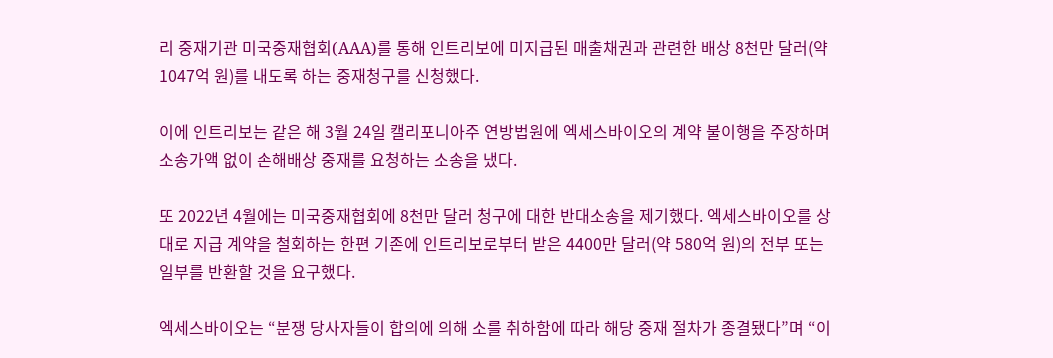리 중재기관 미국중재협회(AAA)를 통해 인트리보에 미지급된 매출채권과 관련한 배상 8천만 달러(약 1047억 원)를 내도록 하는 중재청구를 신청했다.

이에 인트리보는 같은 해 3월 24일 캘리포니아주 연방법원에 엑세스바이오의 계약 불이행을 주장하며 소송가액 없이 손해배상 중재를 요청하는 소송을 냈다.

또 2022년 4월에는 미국중재협회에 8천만 달러 청구에 대한 반대소송을 제기했다. 엑세스바이오를 상대로 지급 계약을 철회하는 한편 기존에 인트리보로부터 받은 4400만 달러(약 580억 원)의 전부 또는 일부를 반환할 것을 요구했다.

엑세스바이오는 “분쟁 당사자들이 합의에 의해 소를 취하함에 따라 해당 중재 절차가 종결됐다”며 “이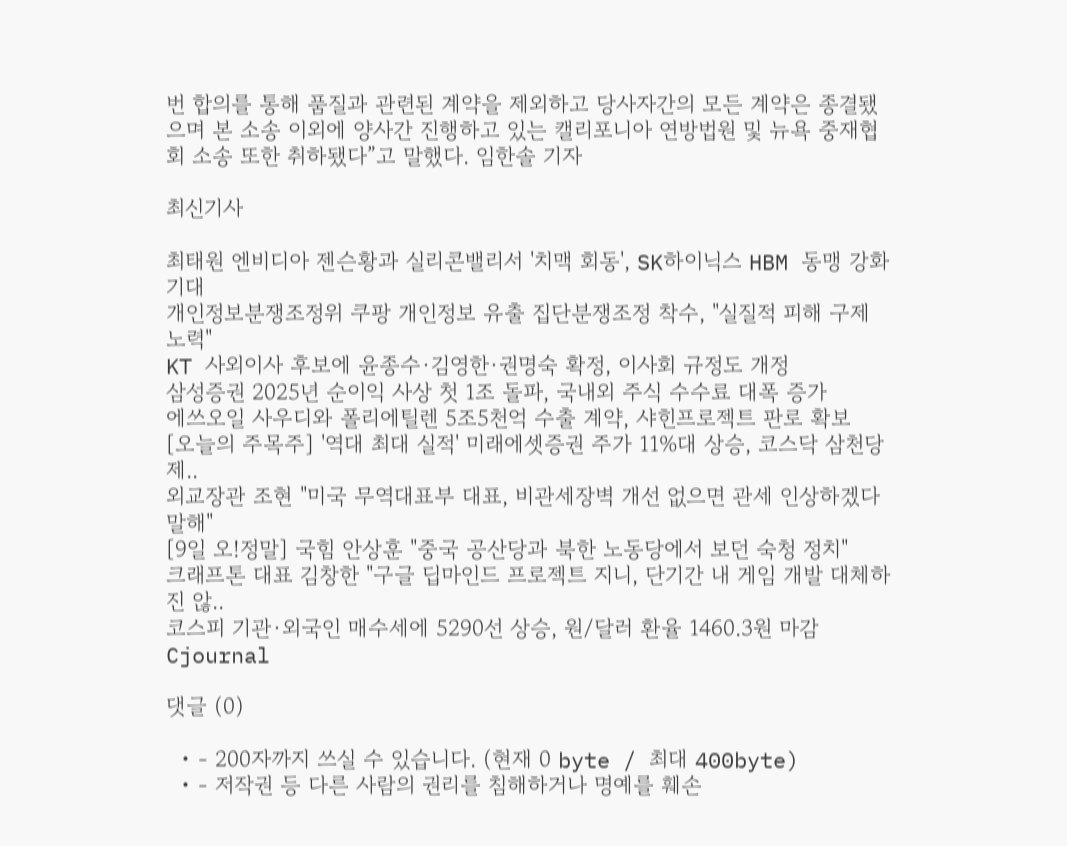번 합의를 통해 품질과 관련된 계약을 제외하고 당사자간의 모든 계약은 종결됐으며 본 소송 이외에 양사간 진행하고 있는 캘리포니아 연방법원 및 뉴욕 중재협회 소송 또한 취하됐다”고 말했다. 임한솔 기자

최신기사

최태원 엔비디아 젠슨황과 실리콘밸리서 '치맥 회동', SK하이닉스 HBM 동맹 강화 기대
개인정보분쟁조정위 쿠팡 개인정보 유출 집단분쟁조정 착수, "실질적 피해 구제 노력"
KT 사외이사 후보에 윤종수·김영한·권명숙 확정, 이사회 규정도 개정
삼성증권 2025년 순이익 사상 첫 1조 돌파, 국내외 주식 수수료 대폭 증가
에쓰오일 사우디와 폴리에틸렌 5조5천억 수출 계약, 샤힌프로젝트 판로 확보
[오늘의 주목주] '역대 최대 실적' 미래에셋증권 주가 11%대 상승, 코스닥 삼천당제..
외교장관 조현 "미국 무역대표부 대표, 비관세장벽 개선 없으면 관세 인상하겠다 말해"
[9일 오!정말] 국힘 안상훈 "중국 공산당과 북한 노동당에서 보던 숙청 정치"
크래프톤 대표 김창한 "구글 딥마인드 프로젝트 지니, 단기간 내 게임 개발 대체하진 않..
코스피 기관·외국인 매수세에 5290선 상승, 원/달러 환율 1460.3원 마감
Cjournal

댓글 (0)

  • - 200자까지 쓰실 수 있습니다. (현재 0 byte / 최대 400byte)
  • - 저작권 등 다른 사람의 권리를 침해하거나 명예를 훼손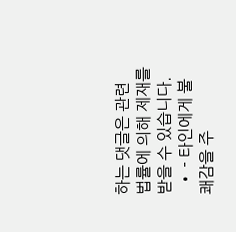하는 댓글은 관련 법률에 의해 제재를 받을 수 있습니다.
  • - 타인에게 불쾌감을 주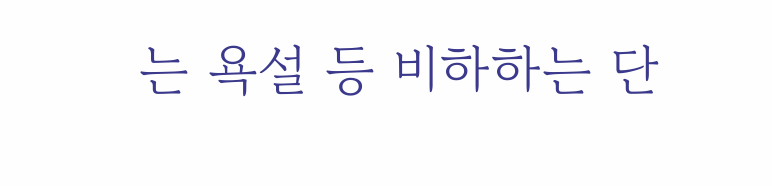는 욕설 등 비하하는 단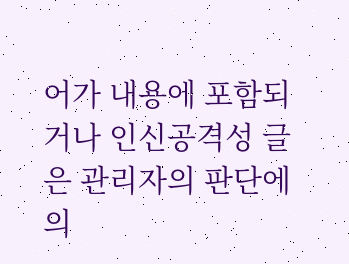어가 내용에 포함되거나 인신공격성 글은 관리자의 판단에 의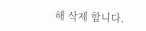해 삭제 합니다.